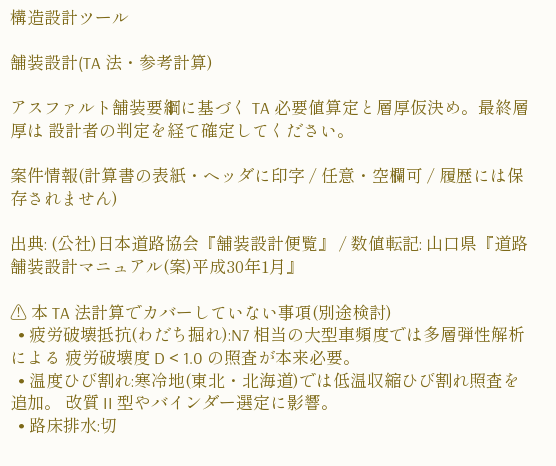構造設計ツール

舗装設計(TA 法・参考計算)

アスファルト舗装要綱に基づく TA 必要値算定と層厚仮決め。最終層厚は 設計者の判定を経て確定してください。

案件情報(計算書の表紙・ヘッダに印字 / 任意・空欄可 / 履歴には保存されません)

出典: (公社)日本道路協会『舗装設計便覧』 / 数値転記: 山口県『道路舗装設計マニュアル(案)平成30年1月』

⚠ 本 TA 法計算でカバーしていない事項(別途検討)
  • 疲労破壊抵抗(わだち掘れ):N7 相当の大型車頻度では多層弾性解析による 疲労破壊度 D < 1.0 の照査が本来必要。
  • 温度ひび割れ:寒冷地(東北・北海道)では低温収縮ひび割れ照査を追加。 改質 II 型やバインダー選定に影響。
  • 路床排水:切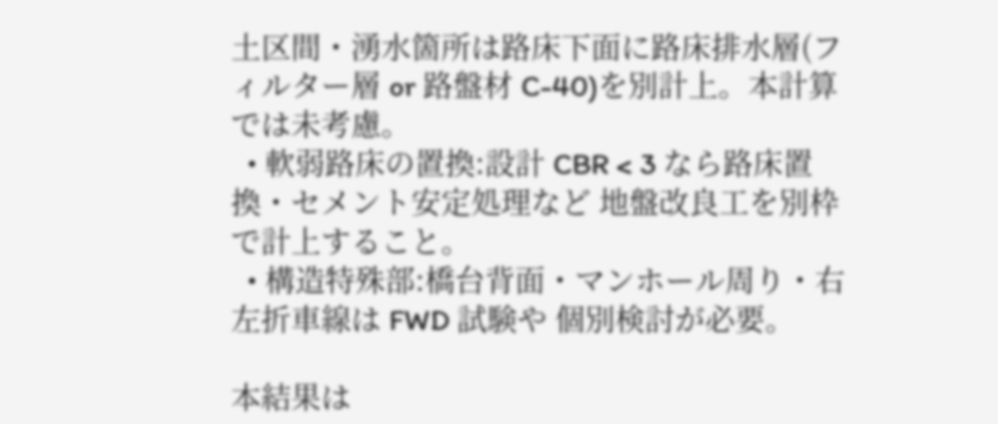土区間・湧水箇所は路床下面に路床排水層(フィルター層 or 路盤材 C-40)を別計上。本計算では未考慮。
  • 軟弱路床の置換:設計 CBR < 3 なら路床置換・セメント安定処理など 地盤改良工を別枠で計上すること。
  • 構造特殊部:橋台背面・マンホール周り・右左折車線は FWD 試験や 個別検討が必要。

本結果は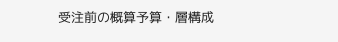受注前の概算予算・層構成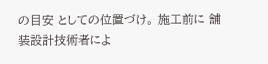の目安 としての位置づけ。 施工前に 舗装設計技術者によ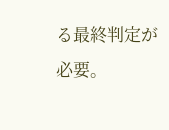る最終判定が必要。